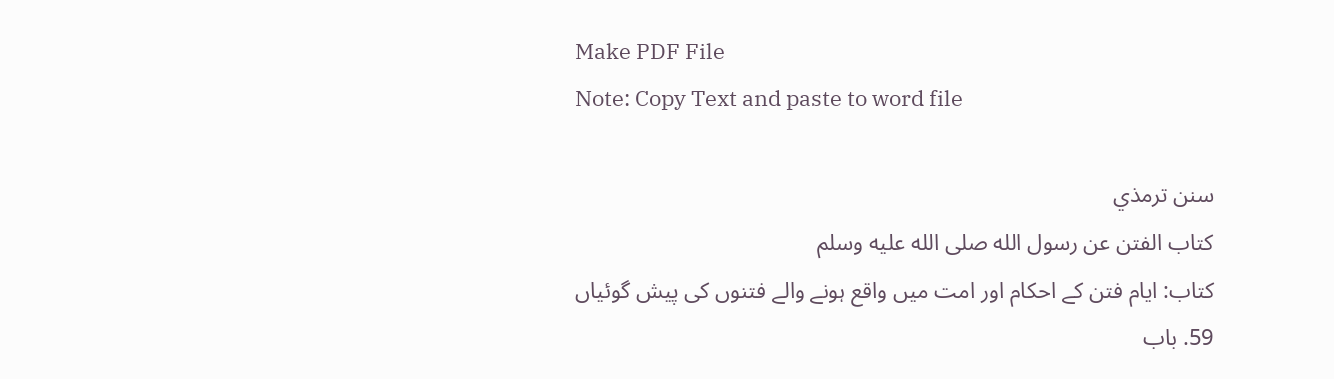Make PDF File
Note: Copy Text and paste to word file

سنن ترمذي
كتاب الفتن عن رسول الله صلى الله عليه وسلم
کتاب: ایام فتن کے احکام اور امت میں واقع ہونے والے فتنوں کی پیش گوئیاں
59. باب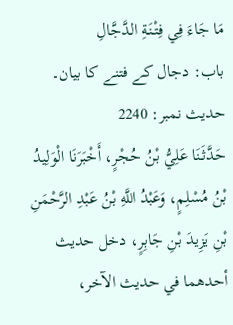مَا جَاءَ فِي فِتْنَةِ الدَّجَّالِ
باب: دجال کے فتنے کا بیان۔
حدیث نمبر: 2240
حَدَّثَنَا عَلِيُّ بْنُ حُجْرٍ، أَخْبَرَنَا الْوَلِيدُ بْنُ مُسْلِمٍ، وَعَبْدُ اللَّهِ بْنُ عَبْدِ الرَّحْمَنِ بْنِ يَزِيدَ بْنِ جَابِرٍ، دخل حديث أحدهما في حديث الآخر،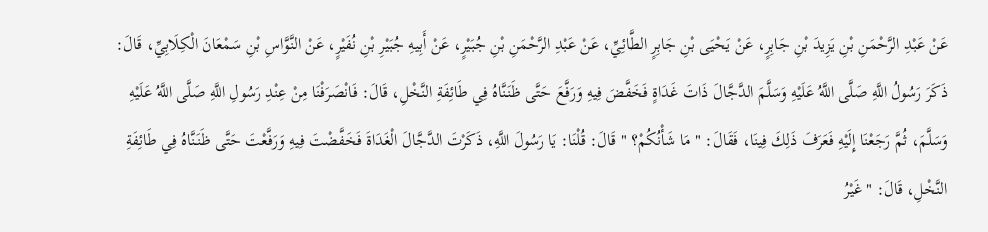عَنْ عَبْدِ الرَّحْمَنِ بْنِ يَزِيدَ بْنِ جَابِرٍ، عَنْ يَحْيَى بْنِ جَابِرٍ الطَّائِيِّ، عَنْ عَبْدِ الرَّحْمَنِ بْنِ جُبَيْرٍ، عَنْ أَبِيهِ جُبَيْرِ بْنِ نُفَيْرٍ، عَنْ النَّوَّاسِ بْنِ سَمْعَانَ الْكِلَابِيِّ، قَالَ: ذَكَرَ رَسُولُ اللَّهِ صَلَّى اللَّهُ عَلَيْهِ وَسَلَّمَ الدَّجَّالَ ذَاتَ غَدَاةٍ فَخَفَّضَ فِيهِ وَرَفَّعَ حَتَّى ظَنَنَّاهُ فِي طَائِفَةِ النَّخْلِ، قَالَ: فَانْصَرَفْنَا مِنْ عِنْدِ رَسُولِ اللَّهِ صَلَّى اللَّهُ عَلَيْهِ وَسَلَّمَ، ثُمَّ رَجَعْنَا إِلَيْهِ فَعَرَفَ ذَلِكَ فِينَا، فَقَالَ: " مَا شَأْنُكُمْ؟ " قَالَ: قُلْنَا: يَا رَسُولَ اللَّهِ، ذَكَرْتَ الدَّجَّالَ الْغَدَاةَ فَخَفَّضْتَ فِيهِ وَرَفَّعْتَ حَتَّى ظَنَنَّاهُ فِي طَائِفَةِ النَّخْلِ، قَالَ: " غَيْرُ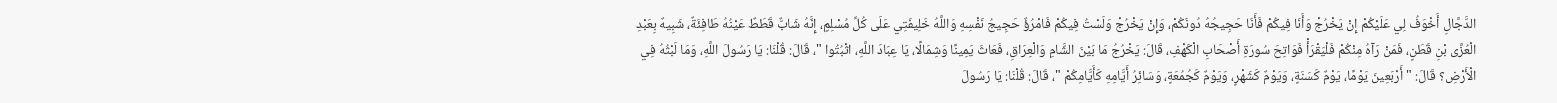الدَّجَّالِ أَخْوَفُ لِي عَلَيْكُمْ إِنْ يَخْرُجْ وَأَنَا فِيكُمْ فَأَنَا حَجِيجُهُ دُونَكُمْ، وَإِنْ يَخْرُجْ وَلَسْتُ فِيكُمْ فَامْرُؤٌ حَجِيجُ نَفْسِهِ وَاللَّهُ خَلِيفَتِي عَلَى كُلِّ مُسْلِمٍ، إِنَّهُ شَابٌّ قَطَطٌ عَيْنُهُ طَافِئَةٌ، شَبِيهٌ بِعَبْدِ الْعُزَّى بْنِ قَطَنٍ، فَمَنْ رَآهُ مِنْكُمْ فَلْيَقْرَأْ فَوَاتِحَ سُورَةِ أَصْحَابِ الْكَهْفِ، قَالَ: يَخْرُجُ مَا بَيْنَ الشَّامِ وَالْعِرَاقِ، فَعَاثَ يَمِينًا وَشِمَالًا، يَا عِبَادَ اللَّهِ، اثْبُتُوا "، قَالَ: قُلْنَا: يَا رَسُولَ اللَّهِ، وَمَا لَبْثُهُ فِي الْأَرْضِ؟ قَالَ: " أَرْبَعِينَ يَوْمًا، يَوْمٌ كَسَنَةٍ، وَيَوْمٌ كَشَهْرٍ، وَيَوْمٌ كَجُمُعَةٍ، وَسَائِرُ أَيَّامِهِ كَأَيَّامِكُمْ "، قَالَ: قُلْنَا: يَا رَسُولَ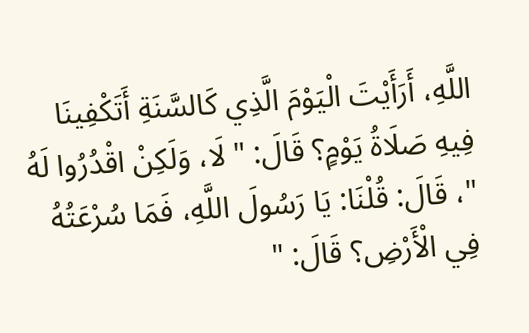اللَّهِ، أَرَأَيْتَ الْيَوْمَ الَّذِي كَالسَّنَةِ أَتَكْفِينَا فِيهِ صَلَاةُ يَوْمٍ؟ قَالَ: " لَا، وَلَكِنْ اقْدُرُوا لَهُ "، قَالَ: قُلْنَا: يَا رَسُولَ اللَّهِ، فَمَا سُرْعَتُهُ فِي الْأَرْضِ؟ قَالَ: "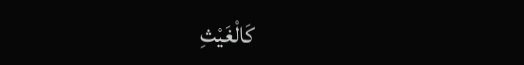كَالْغَيْثِ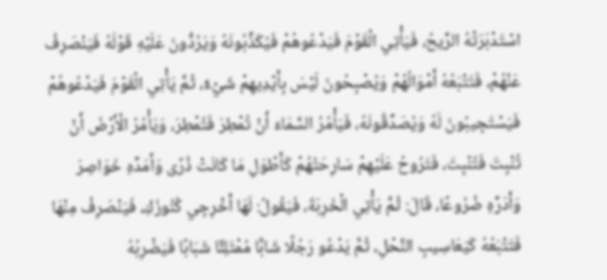اسْتَدْبَرَتْهُ الرِّيحُ، فَيَأْتِي الْقَوْمَ فَيَدْعُوهُمْ فَيُكَذِّبُونَهُ وَيَرُدُّونَ عَلَيْهِ قَوْلَهُ فَيَنْصَرِفُ عَنْهُمْ، فَتَتْبَعُهُ أَمْوَالُهُمْ وَيُصْبِحُونَ لَيْسَ بِأَيْدِيهِمْ شَيْءٌ، ثُمَّ يَأْتِي الْقَوْمَ فَيَدْعُوهُمْ فَيَسْتَجِيبُونَ لَهُ وَيُصَدِّقُونَهُ، فَيَأْمُرُ السَّمَاءَ أَنْ تُمْطِرَ فَتُمْطِرَ، وَيَأْمُرُ الْأَرْضَ أَنْ تُنْبِتَ فَتُنْبِتَ، فَتَرُوحُ عَلَيْهِمْ سَارِحَتُهُمْ كَأَطْوَلِ مَا كَانَتْ ذُرًى وَأَمَدِّهِ خَوَاصِرَ وَأَدَرِّهِ ضُرُوعًا، قَالَ: ثُمَّ يَأْتِي الْخَرِبَةَ، فَيَقُولُ: لَهَا أَخْرِجِي كُنُوزَكِ، فَيَنْصَرِفُ مِنْهَا فَتَتْبَعُهُ كَيَعَاسِيبِ النَّحْلِ، ثُمَّ يَدْعُو رَجُلًا شَابًّا مُمْتَلِئًا شَبَابًا فَيَضْرِبُهُ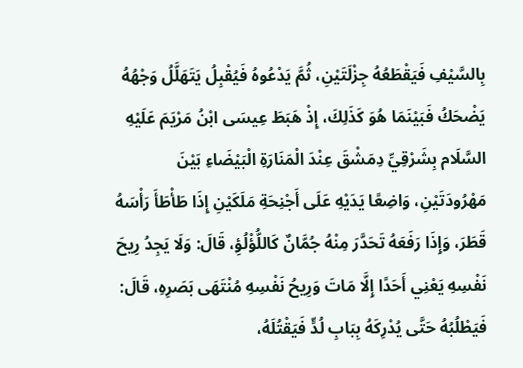بِالسَّيْفِ فَيَقْطَعُهُ جِزْلَتَيْنِ، ثُمَّ يَدْعُوهُ فَيُقْبِلُ يَتَهَلَّلُ وَجْهُهُ يَضْحَكُ فَبَيْنَمَا هُوَ كَذَلِكَ، إِذْ هَبَطَ عِيسَى ابْنُ مَرْيَمَ عَلَيْهِ السَّلَام بِشَرْقِيِّ دِمَشْقَ عِنْدَ الْمَنَارَةِ الْبَيْضَاءِ بَيْنَ مَهْرُودَتَيْنِ، وَاضِعًا يَدَيْهِ عَلَى أَجْنِحَةِ مَلَكَيْنِ إِذَا طَأْطَأَ رَأْسَهُ قَطَرَ، وَإِذَا رَفَعَهُ تَحَدَّرَ مِنْهُ جُمَّانٌ كَاللُّؤْلُؤِ، قَالَ: وَلَا يَجِدُ رِيحَ نَفْسِهِ يَعْنِي أَحَدًا إِلَّا مَاتَ وَرِيحُ نَفْسِهِ مُنْتَهَى بَصَرِهِ، قَالَ: فَيَطْلُبُهُ حَتَّى يُدْرِكَهُ بِبَابِ لُدٍّ فَيَقْتُلَهُ،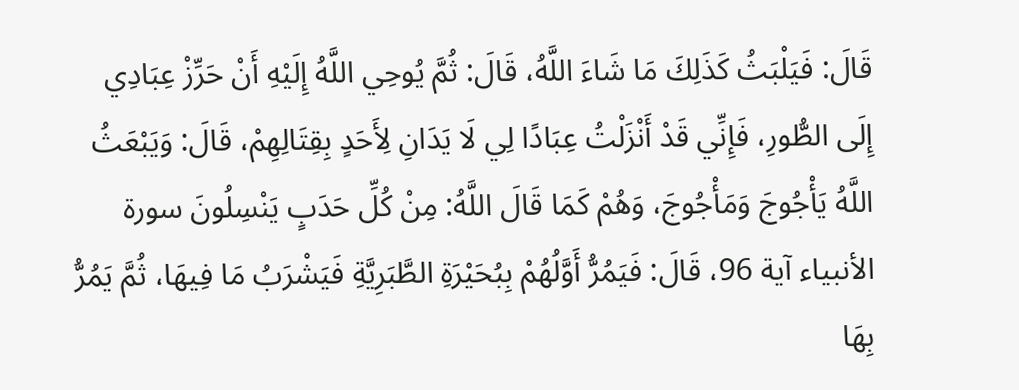قَالَ: فَيَلْبَثُ كَذَلِكَ مَا شَاءَ اللَّهُ، قَالَ: ثُمَّ يُوحِي اللَّهُ إِلَيْهِ أَنْ حَرِّزْ عِبَادِي إِلَى الطُّورِ، فَإِنِّي قَدْ أَنْزَلْتُ عِبَادًا لِي لَا يَدَانِ لِأَحَدٍ بِقِتَالِهِمْ، قَالَ: وَيَبْعَثُ اللَّهُ يَأْجُوجَ وَمَأْجُوجَ، وَهُمْ كَمَا قَالَ اللَّهُ: مِنْ كُلِّ حَدَبٍ يَنْسِلُونَ سورة الأنبياء آية 96، قَالَ: فَيَمُرُّ أَوَّلُهُمْ بِبُحَيْرَةِ الطَّبَرِيَّةِ فَيَشْرَبُ مَا فِيهَا، ثُمَّ يَمُرُّ بِهَا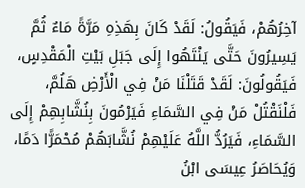آخِرُهُمْ، فَيَقُولُ: لَقَدْ كَانَ بِهَذِهِ مَرَّةً مَاءٌ ثُمَّ يَسِيرُونَ حَتَّى يَنْتَهُوا إِلَى جَبَلِ بَيْتِ الْمَقْدِسٍ، فَيَقُولُونَ: لَقَدْ قَتَلْنَا مَنْ فِي الْأَرْضِ هَلُمَّ، فَلْنَقْتُلْ مَنْ فِي السَّمَاءِ فَيَرْمُونَ بِنُشَّابِهِمْ إِلَى السَّمَاءِ، فَيَرُدُّ اللَّهُ عَلَيْهِمْ نُشَّابَهُمْ مُحْمَرًّا دَمًا، وَيُحَاصَرُ عِيسَى ابْنُ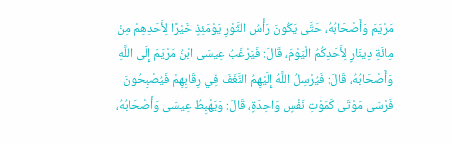مَرْيَمَ وَأَصْحَابُهُ، حَتَّى يَكُونَ رَأْسُ الثَّوْرِ يَوْمَئِذٍ خَيْرًا لِأَحَدِهِمْ مِنْ مِائَةِ دِينَارٍ لِأَحَدِكُمُ الْيَوْمَ، قَالَ: فَيَرْغَبُ عِيسَى ابْنُ مَرْيَمَ إِلَى اللَّهِ وَأَصْحَابُهُ، قَالَ: فَيُرْسِلُ اللَّهُ إِلَيْهِمُ النَّغَفَ فِي رِقَابِهِمْ فَيُصْبِحُونَ فَرْسَى مَوْتَى كَمَوْتِ نَفْسٍ وَاحِدَةٍ، قَالَ: وَيَهْبِطُ عِيسَى وَأَصْحَابُهُ،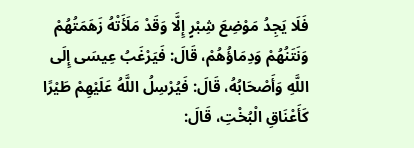فَلَا يَجِدُ مَوْضِعَ شِبْرٍ إِلَّا وَقَدْ مَلَأَتْهُ زَهَمَتُهُمْ وَنَتَنُهُمْ وَدِمَاؤُهُمْ، قَالَ: فَيَرْغَبُ عِيسَى إِلَى اللَّهِ وَأَصْحَابُهُ، قَالَ: فَيُرْسِلُ اللَّهُ عَلَيْهِمْ طَيْرًا كَأَعْنَاقِ الْبُخْتِ، قَالَ: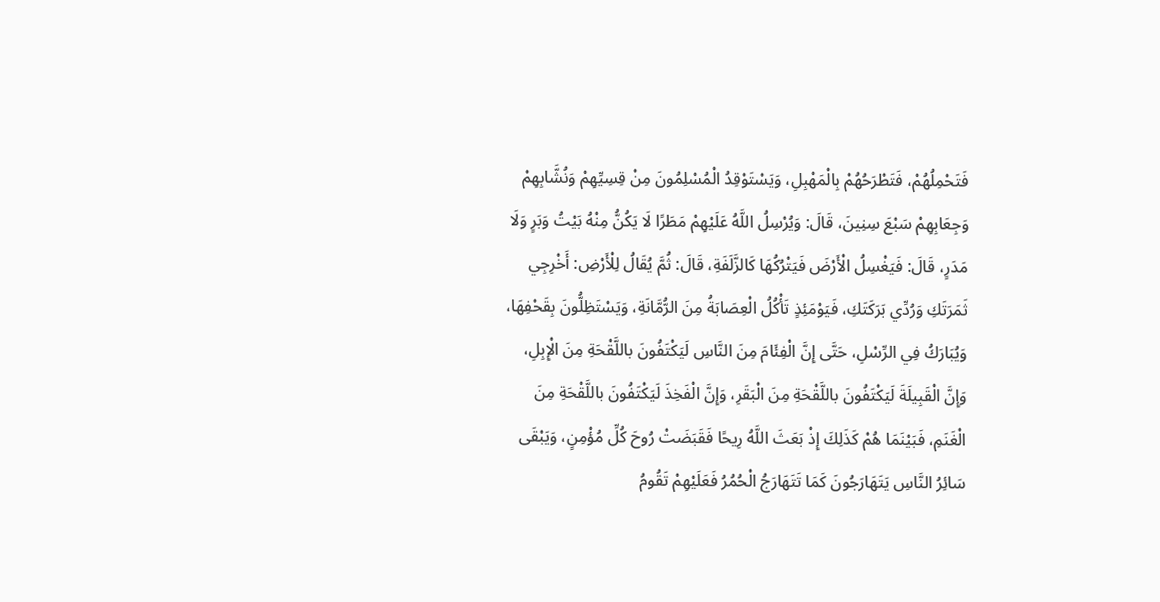فَتَحْمِلُهُمْ، فَتَطْرَحُهُمْ بِالْمَهْبِلِ، وَيَسْتَوْقِدُ الْمُسْلِمُونَ مِنْ قِسِيِّهِمْ وَنُشَّابِهِمْ وَجِعَابِهِمْ سَبْعَ سِنِينَ، قَالَ: وَيُرْسِلُ اللَّهُ عَلَيْهِمْ مَطَرًا لَا يَكُنُّ مِنْهُ بَيْتُ وَبَرٍ وَلَا مَدَرٍ، قَالَ: فَيَغْسِلُ الْأَرْضَ فَيَتْرُكُهَا كَالزَّلَفَةِ، قَالَ: ثُمَّ يُقَالُ لِلْأَرْضِ: أَخْرِجِي ثَمَرَتَكِ وَرُدِّي بَرَكَتَكِ، فَيَوْمَئِذٍ تَأْكُلُ الْعِصَابَةُ مِنَ الرُّمَّانَةِ، وَيَسْتَظِلُّونَ بِقَحْفِهَا، وَيُبَارَكُ فِي الرِّسْلِ، حَتَّى إِنَّ الْفِئَامَ مِنَ النَّاسِ لَيَكْتَفُونَ باللَّقْحَةِ مِنَ الْإِبِلِ، وَإِنَّ الْقَبِيلَةَ لَيَكْتَفُونَ باللَّقْحَةِ مِنَ الْبَقَرِ، وَإِنَّ الْفَخِذَ لَيَكْتَفُونَ باللَّقْحَةِ مِنَ الْغَنَمِ، فَبَيْنَمَا هُمْ كَذَلِكَ إِذْ بَعَثَ اللَّهُ رِيحًا فَقَبَضَتْ رُوحَ كُلِّ مُؤْمِنٍ، وَيَبْقَى سَائِرُ النَّاسِ يَتَهَارَجُونَ كَمَا تَتَهَارَجُ الْحُمُرُ فَعَلَيْهِمْ تَقُومُ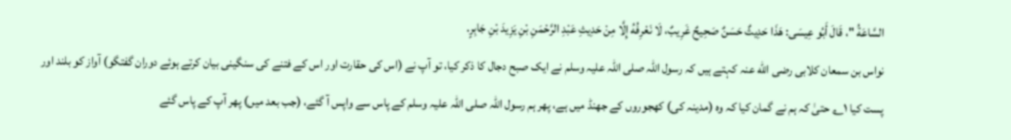السَّاعَةُ "، قَالَ أَبُو عِيسَى: هَذَا حَدِيثٌ حَسَنٌ صَحِيحٌ غَرِيبٌ، لَا نَعْرِفُهُ إِلَّا مِنْ حَدِيثِ عَبْدِ الرَّحْمَنِ بْنِ يَزِيدَ بْنِ جَابِرٍ.
نواس بن سمعان کلابی رضی الله عنہ کہتے ہیں کہ رسول اللہ صلی اللہ علیہ وسلم نے ایک صبح دجال کا ذکر کیا، تو آپ نے (اس کی حقارت اور اس کے فتنے کی سنگینی بیان کرتے ہوئے دوران گفتگو) آواز کو بلند اور پست کیا ۱؎ حتیٰ کہ ہم نے گمان کیا کہ وہ (مدینہ کی) کھجوروں کے جھنڈ میں ہے، پھر ہم رسول اللہ صلی اللہ علیہ وسلم کے پاس سے واپس آ گئے، (جب بعد میں) پھر آپ کے پاس گئے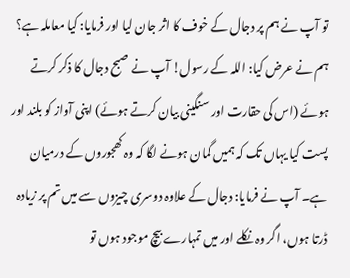تو آپ نے ہم پر دجال کے خوف کا اثر جان لیا اور فرمایا: کیا معاملہ ہے؟ ہم نے عرض کیا: اللہ کے رسول! آپ نے صبح دجال کا ذکر کرتے ہوئے (اس کی حقارت اور سنگینی بیان کرتے ہوئے) اپنی آواز کو بلند اور پست کیا یہاں تک کہ ہمیں گمان ہونے لگا کہ وہ کھجوروں کے درمیان ہے۔ آپ نے فرمایا: دجال کے علاوہ دوسری چیزوں سے میں تم پر زیادہ ڈرتا ہوں، اگر وہ نکلے اور میں تمہارے بیچ موجود ہوں تو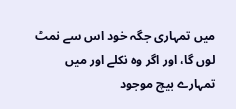میں تمہاری جگہ خود اس سے نمٹ لوں گا، اور اگر وہ نکلے اور میں تمہارے بیچ موجود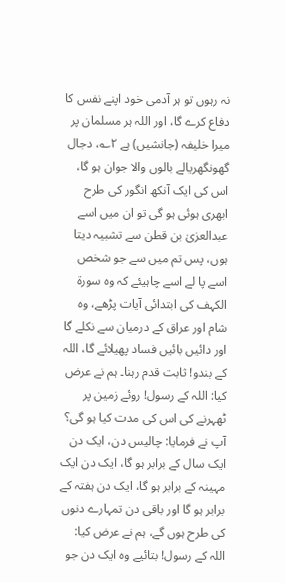نہ رہوں تو ہر آدمی خود اپنے نفس کا دفاع کرے گا، اور اللہ ہر مسلمان پر میرا خلیفہ (جانشیں) ہے ۲؎، دجال گھونگھریالے بالوں والا جوان ہو گا، اس کی ایک آنکھ انگور کی طرح ابھری ہوئی ہو گی تو ان میں اسے عبدالعزیٰ بن قطن سے تشبیہ دیتا ہوں، پس تم میں سے جو شخص اسے پا لے اسے چاہیئے کہ وہ سورۃ الکہف کی ابتدائی آیات پڑھے، وہ شام اور عراق کے درمیان سے نکلے گا اور دائیں بائیں فساد پھیلائے گا، اللہ کے بندو! ثابت قدم رہنا۔ ہم نے عرض کیا: اللہ کے رسول! روئے زمین پر ٹھہرنے کی اس کی مدت کیا ہو گی؟ آپ نے فرمایا: چالیس دن، ایک دن ایک سال کے برابر ہو گا، ایک دن ایک مہینہ کے برابر ہو گا، ایک دن ہفتہ کے برابر ہو گا اور باقی دن تمہارے دنوں کی طرح ہوں گے، ہم نے عرض کیا: اللہ کے رسول! بتائیے وہ ایک دن جو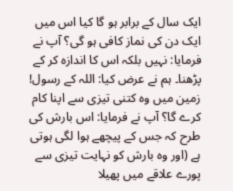ایک سال کے برابر ہو گا کیا اس میں ایک دن کی نماز کافی ہو گی؟ آپ نے فرمایا: نہیں بلکہ اس کا اندازہ کر کے پڑھنا۔ ہم نے عرض کیا: اللہ کے رسول! زمین میں وہ کتنی تیزی سے اپنا کام کرے گا؟ آپ نے فرمایا: اس بارش کی طرح کہ جس کے پیچھے ہوا لگی ہوتی ہے (اور وہ بارش کو نہایت تیزی سے پورے علاقے میں پھیلا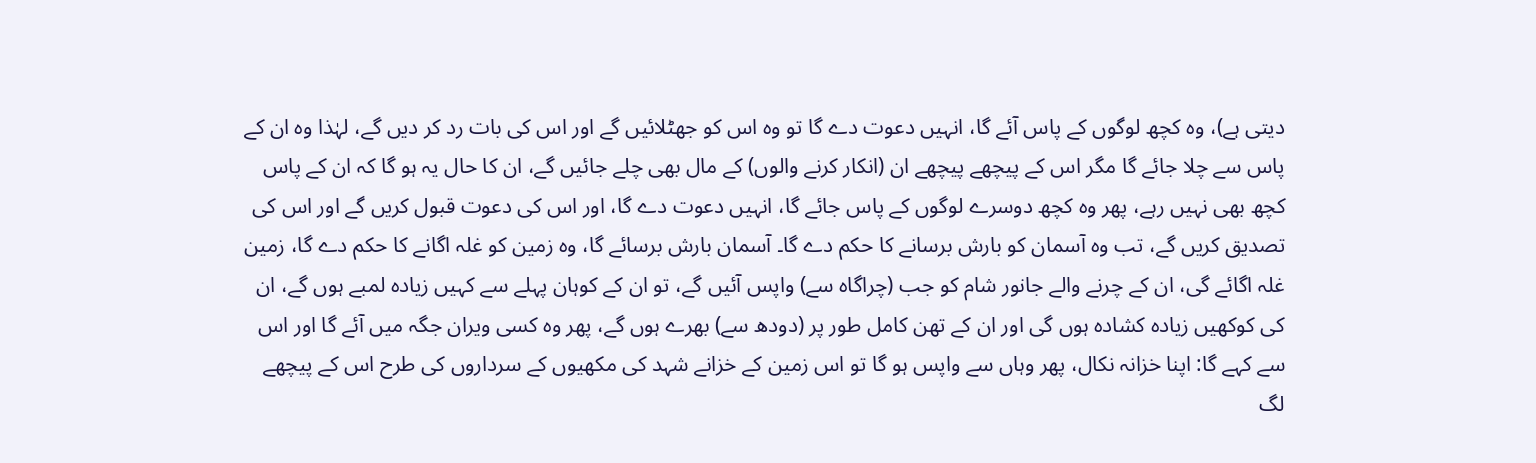دیتی ہے)، وہ کچھ لوگوں کے پاس آئے گا، انہیں دعوت دے گا تو وہ اس کو جھٹلائیں گے اور اس کی بات رد کر دیں گے، لہٰذا وہ ان کے پاس سے چلا جائے گا مگر اس کے پیچھے پیچھے ان (انکار کرنے والوں) کے مال بھی چلے جائیں گے، ان کا حال یہ ہو گا کہ ان کے پاس کچھ بھی نہیں رہے، پھر وہ کچھ دوسرے لوگوں کے پاس جائے گا، انہیں دعوت دے گا، اور اس کی دعوت قبول کریں گے اور اس کی تصدیق کریں گے، تب وہ آسمان کو بارش برسانے کا حکم دے گا۔ آسمان بارش برسائے گا، وہ زمین کو غلہ اگانے کا حکم دے گا، زمین غلہ اگائے گی، ان کے چرنے والے جانور شام کو جب (چراگاہ سے) واپس آئیں گے، تو ان کے کوہان پہلے سے کہیں زیادہ لمبے ہوں گے، ان کی کوکھیں زیادہ کشادہ ہوں گی اور ان کے تھن کامل طور پر (دودھ سے) بھرے ہوں گے، پھر وہ کسی ویران جگہ میں آئے گا اور اس سے کہے گا: اپنا خزانہ نکال، پھر وہاں سے واپس ہو گا تو اس زمین کے خزانے شہد کی مکھیوں کے سرداروں کی طرح اس کے پیچھے لگ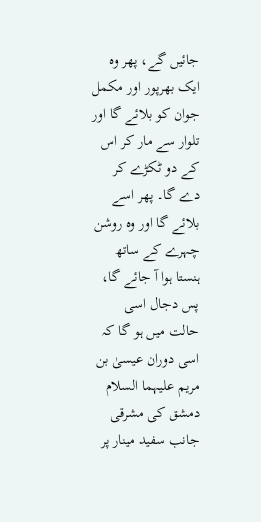جائیں گے، پھر وہ ایک بھرپور اور مکمل جوان کو بلائے گا اور تلوار سے مار کر اس کے دو ٹکڑے کر دے گا۔ پھر اسے بلائے گا اور وہ روشن چہرے کے ساتھ ہنستا ہوا آ جائے گا، پس دجال اسی حالت میں ہو گا کہ اسی دوران عیسیٰ بن مریم علیہما السلام دمشق کی مشرقی جانب سفید مینار پر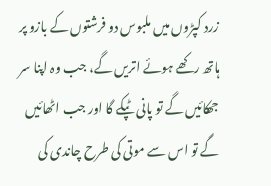زرد کپڑوں میں ملبوس دو فرشتوں کے بازو پر ہاتھ رکھے ہوئے اتریں گے، جب وہ اپنا سر جھکائیں گے تو پانی ٹپکے گا اور جب اٹھائیں گے تو اس سے موتی کی طرح چاندی کی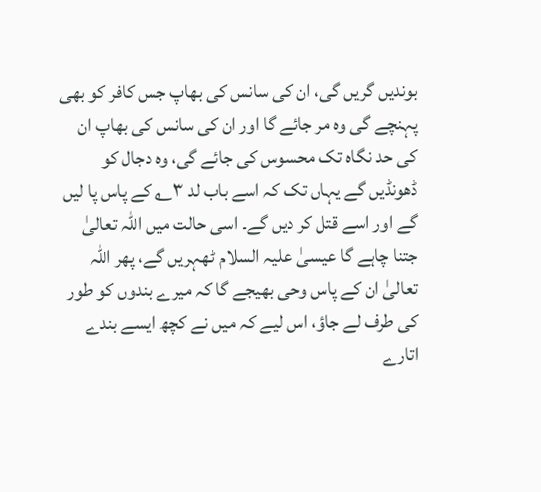بوندیں گریں گی، ان کی سانس کی بھاپ جس کافر کو بھی پہنچے گی وہ مر جائے گا اور ان کی سانس کی بھاپ ان کی حد نگاہ تک محسوس کی جائے گی، وہ دجال کو ڈھونڈیں گے یہاں تک کہ اسے باب لد ۳؎ کے پاس پا لیں گے اور اسے قتل کر دیں گے۔ اسی حالت میں اللہ تعالیٰ جتنا چاہے گا عیسیٰ علیہ السلام ٹھہریں گے، پھر اللہ تعالیٰ ان کے پاس وحی بھیجے گا کہ میرے بندوں کو طور کی طرف لے جاؤ، اس لیے کہ میں نے کچھ ایسے بندے اتارے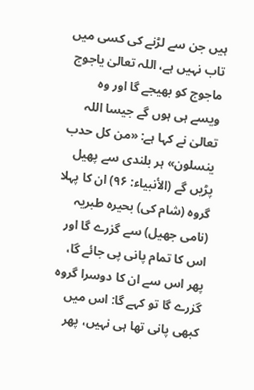ہیں جن سے لڑنے کی کسی میں تاب نہیں ہے، اللہ تعالیٰ یاجوج ماجوج کو بھیجے گا اور وہ ویسے ہی ہوں گے جیسا اللہ تعالیٰ نے کہا ہے: «من كل حدب ينسلون» ہر بلندی سے پھیل پڑیں گے (الأنبياء: ۹۶) ان کا پہلا گروہ (شام کی) بحیرہ طبریہ (نامی جھیل) سے گزرے گا اور اس کا تمام پانی پی جائے گا، پھر اس سے ان کا دوسرا گروہ گزرے گا تو کہے گا: اس میں کبھی پانی تھا ہی نہیں، پھر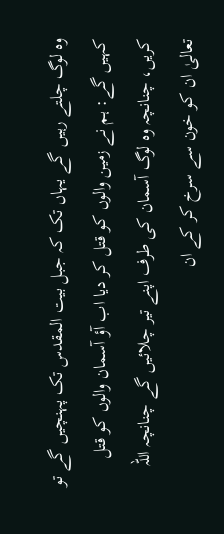وہ لوگ چلتے رہیں گے یہاں تک کہ جبل بیت المقدس تک پہنچیں گے تو کہیں گے: ہم نے زمین والوں کو قتل کر دیا اب آؤ آسمان والوں کو قتل کریں، چنانچہ وہ لوگ آسمان کی طرف اپنے تیر چلائیں گے چنانچہ اللہ تعالیٰ ان کو خون سے سرخ کر کے ان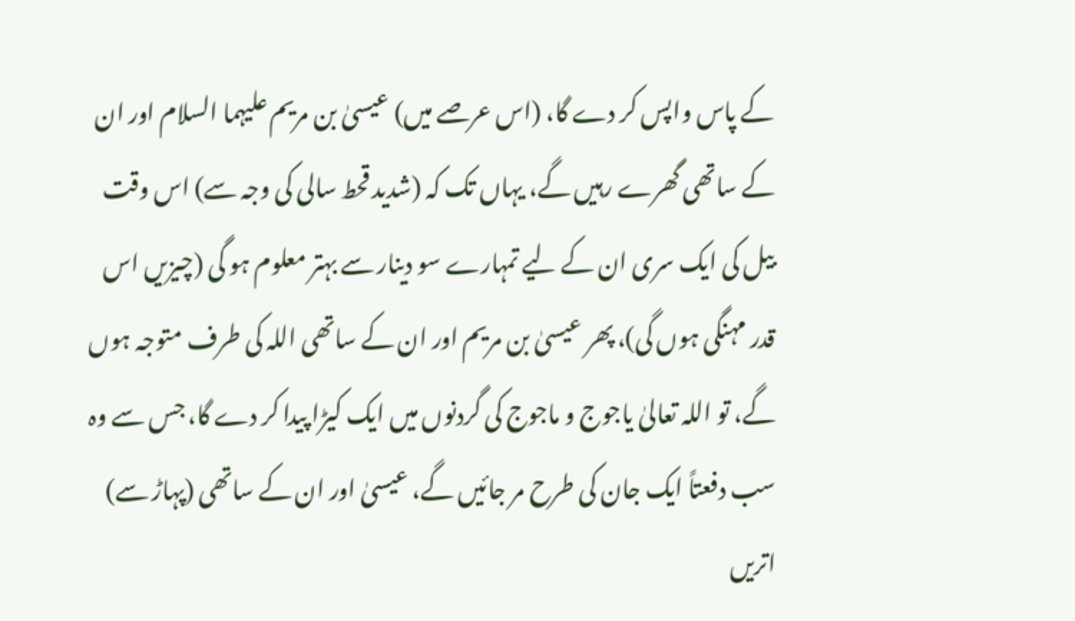کے پاس واپس کر دے گا، (اس عرصے میں) عیسیٰ بن مریم علیہما السلام اور ان کے ساتھی گھرے رہیں گے، یہاں تک کہ (شدید قحط سالی کی وجہ سے) اس وقت بیل کی ایک سری ان کے لیے تمہارے سو دینار سے بہتر معلوم ہو گی (چیزیں اس قدر مہنگی ہوں گی)، پھر عیسیٰ بن مریم اور ان کے ساتھی اللہ کی طرف متوجہ ہوں گے، تو اللہ تعالیٰ یاجوج و ماجوج کی گردنوں میں ایک کیڑا پیدا کر دے گا، جس سے وہ سب دفعتاً ایک جان کی طرح مر جائیں گے، عیسیٰ اور ان کے ساتھی (پہاڑ سے) اتریں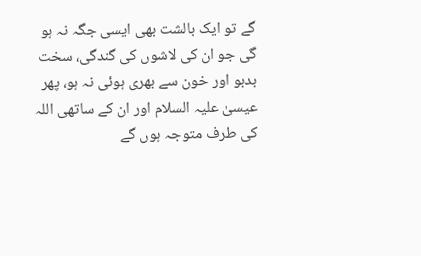گے تو ایک بالشت بھی ایسی جگہ نہ ہو گی جو ان کی لاشوں کی گندگی، سخت بدبو اور خون سے بھری ہوئی نہ ہو، پھر عیسیٰ علیہ السلام اور ان کے ساتھی اللہ کی طرف متوجہ ہوں گے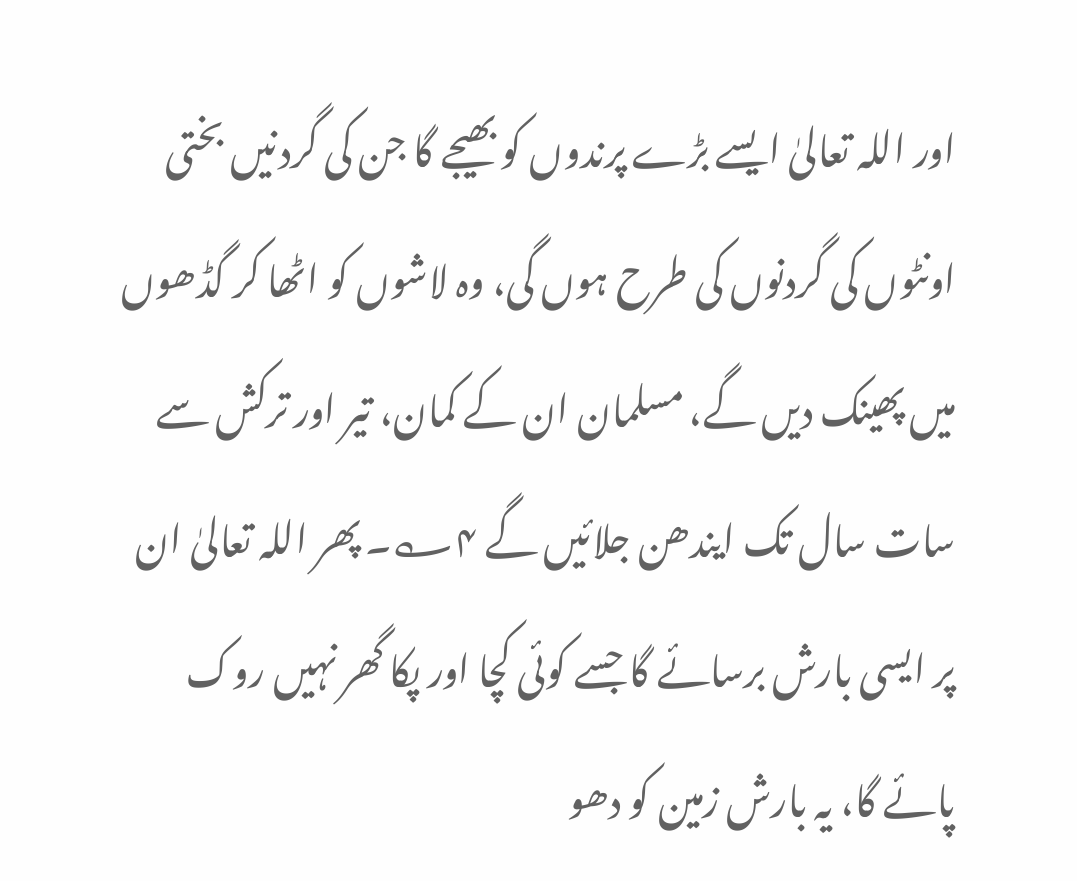اور اللہ تعالیٰ ایسے بڑے پرندوں کو بھیجے گا جن کی گردنیں بختی اونٹوں کی گردنوں کی طرح ہوں گی، وہ لاشوں کو اٹھا کر گڈھوں میں پھینک دیں گے، مسلمان ان کے کمان، تیر اور ترکش سے سات سال تک ایندھن جلائیں گے ۴؎۔ پھر اللہ تعالیٰ ان پر ایسی بارش برسائے گا جسے کوئی کچا اور پکا گھر نہیں روک پائے گا، یہ بارش زمین کو دھو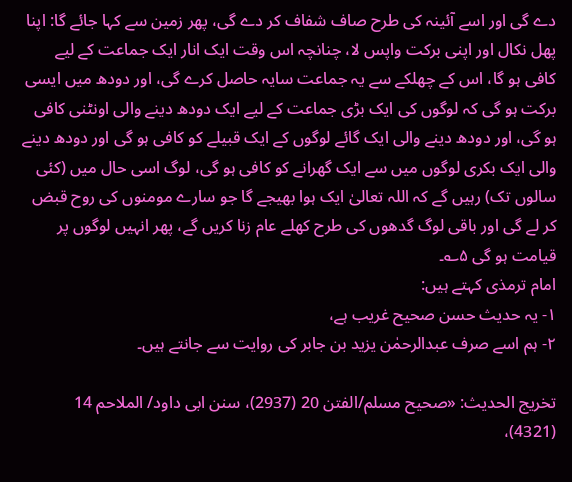دے گی اور اسے آئینہ کی طرح صاف شفاف کر دے گی، پھر زمین سے کہا جائے گا: اپنا پھل نکال اور اپنی برکت واپس لا، چنانچہ اس وقت ایک انار ایک جماعت کے لیے کافی ہو گا، اس کے چھلکے سے یہ جماعت سایہ حاصل کرے گی، اور دودھ میں ایسی برکت ہو گی کہ لوگوں کی ایک بڑی جماعت کے لیے ایک دودھ دینے والی اونٹنی کافی ہو گی، اور دودھ دینے والی ایک گائے لوگوں کے ایک قبیلے کو کافی ہو گی اور دودھ دینے والی ایک بکری لوگوں میں سے ایک گھرانے کو کافی ہو گی، لوگ اسی حال میں (کئی سالوں تک) رہیں گے کہ اللہ تعالیٰ ایک ہوا بھیجے گا جو سارے مومنوں کی روح قبض کر لے گی اور باقی لوگ گدھوں کی طرح کھلے عام زنا کریں گے، پھر انہیں لوگوں پر قیامت ہو گی ۵؎۔
امام ترمذی کہتے ہیں:
۱- یہ حدیث حسن صحیح غریب ہے،
۲- ہم اسے صرف عبدالرحمٰن یزید بن جابر کی روایت سے جانتے ہیں۔

تخریج الحدیث: «صحیح مسلم/الفتن 20 (2937)، سنن ابی داود/ الملاحم 14 (4321)،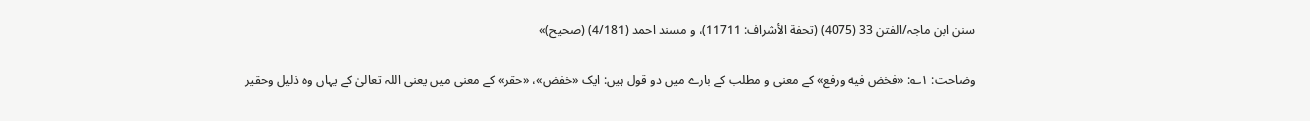سنن ابن ماجہ/الفتن 33 (4075) (تحفة الأشراف: 11711)، و مسند احمد (4/181) (صحیح)»

وضاحت: ۱؎: «فخض فيه ورفع» کے معنی و مطلب کے بارے میں دو قول ہیں: ایک «خفض»، «حقر» کے معنی میں یعنی اللہ تعالیٰ کے یہاں وہ ذلیل وحقیر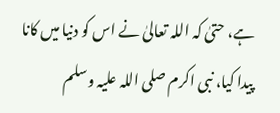ہے، حتیٰ کہ اللہ تعالیٰ نے اس کو دنیا میں کانا پیدا کیا، نبی اکرم صلی اللہ علیہ وسلم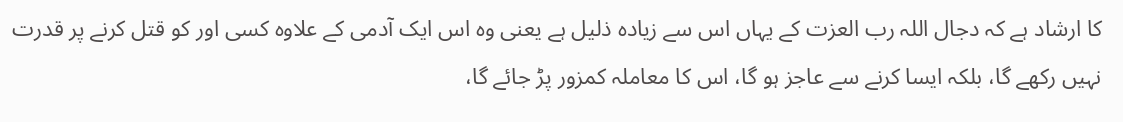کا ارشاد ہے کہ دجال اللہ رب العزت کے یہاں اس سے زیادہ ذلیل ہے یعنی وہ اس ایک آدمی کے علاوہ کسی اور کو قتل کرنے پر قدرت نہیں رکھے گا، بلکہ ایسا کرنے سے عاجز ہو گا، اس کا معاملہ کمزور پڑ جائے گا،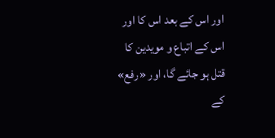اور اس کے بعد اس کا اور اس کے اتباع و مویدین کا قتل ہو جائے گا، اور «رفع» کے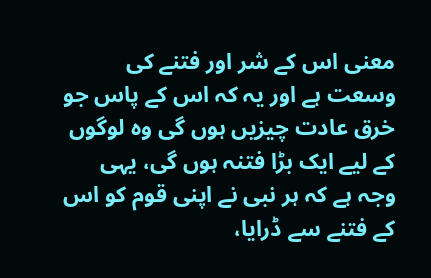معنی اس کے شر اور فتنے کی وسعت ہے اور یہ کہ اس کے پاس جو خرق عادت چیزیں ہوں گی وہ لوگوں کے لیے ایک بڑا فتنہ ہوں گی، یہی وجہ ہے کہ ہر نبی نے اپنی قوم کو اس کے فتنے سے ڈرایا،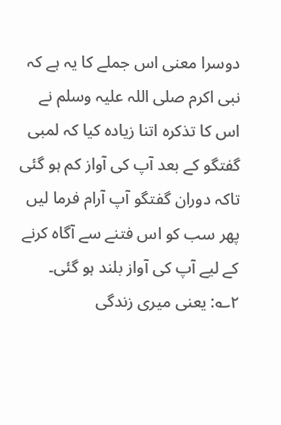دوسرا معنی اس جملے کا یہ ہے کہ نبی اکرم صلی اللہ علیہ وسلم نے اس کا تذکرہ اتنا زیادہ کیا کہ لمبی گفتگو کے بعد آپ کی آواز کم ہو گئی تاکہ دوران گفتگو آپ آرام فرما لیں پھر سب کو اس فتنے سے آگاہ کرنے کے لیے آپ کی آواز بلند ہو گئی۔
۲؎: یعنی میری زندگی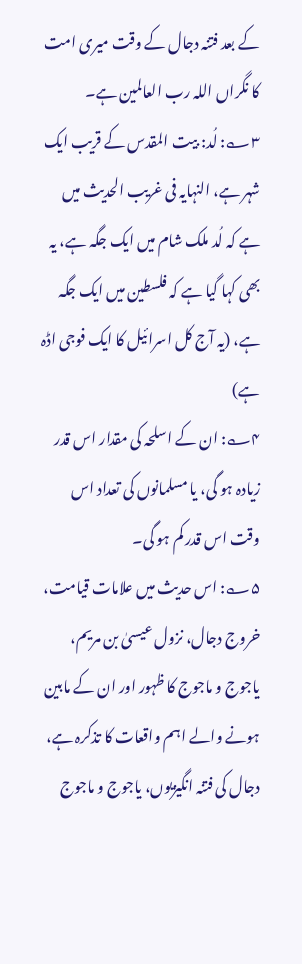کے بعد فتنہ دجال کے وقت میری امت کا نگراں اللہ رب العالمین ہے۔
۳؎: لُد: بیت المقدس کے قریب ایک شہر ہے، النہایہ فی غریب الحدیث میں ہے کہ لُد ملک شام میں ایک جگہ ہے، یہ بھی کہا گیا ہے کہ فلسطین میں ایک جگہ ہے، (یہ آج کل اسرائیل کا ایک فوجی اڈہ ہے)
۴؎: ان کے اسلحہ کی مقدار اس قدر زیادہ ہو گی، یا مسلمانوں کی تعداد اس وقت اس قدر کم ہو گی۔
۵؎: اس حدیث میں علامات قیامت، خروج دجال، نزول عیسیٰ بن مریم، یاجوج و ماجوج کا ظہور اور ان کے مابین ہونے والے اہم واقعات کا تذکرہ ہے، دجال کی فتنہ انگیزیوں، یاجوج و ماجوج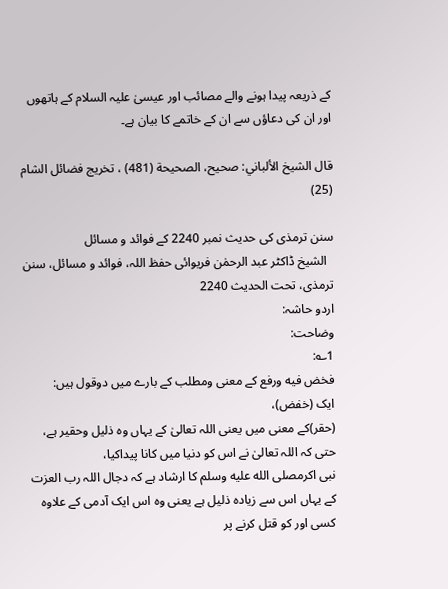کے ذریعہ پیدا ہونے والے مصائب اور عیسیٰ علیہ السلام کے ہاتھوں اور ان کی دعاؤں سے ان کے خاتمے کا بیان ہے۔

قال الشيخ الألباني: صحيح، الصحيحة (481) ، تخريج فضائل الشام (25)

سنن ترمذی کی حدیث نمبر 2240 کے فوائد و مسائل
  الشیخ ڈاکٹر عبد الرحمٰن فریوائی حفظ اللہ، فوائد و مسائل، سنن ترمذی، تحت الحديث 2240
اردو حاشہ:
وضاحت:
1؎:
فخض فيه ورفع کے معنی ومطلب کے بارے میں دوقول ہیں:
ایک (خفض)،
(حقر)کے معنی میں یعنی اللہ تعالیٰ کے یہاں وہ ذلیل وحقیر ہے،
حتی کہ اللہ تعالیٰ نے اس کو دنیا میں کانا پیداکیا،
نبی اکرمصلى الله عليه وسلم کا ارشاد ہے کہ دجال اللہ رب العزت کے یہاں اس سے زیادہ ذلیل ہے یعنی وہ اس ایک آدمی کے علاوہ کسی اور کو قتل کرنے پر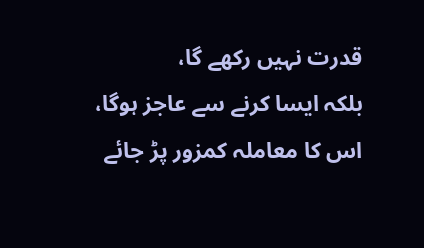قدرت نہیں رکھے گا،
بلکہ ایسا کرنے سے عاجز ہوگا،
اس کا معاملہ کمزور پڑ جائے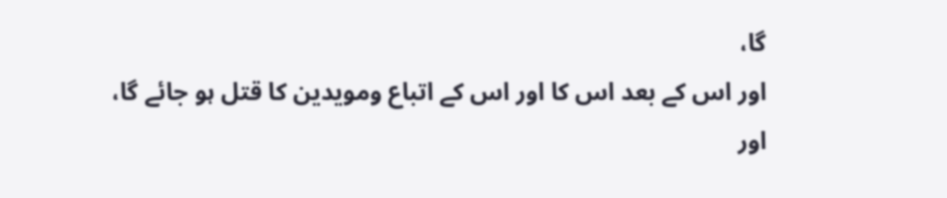گا،
اور اس کے بعد اس کا اور اس کے اتباع ومویدین کا قتل ہو جائے گا،
اور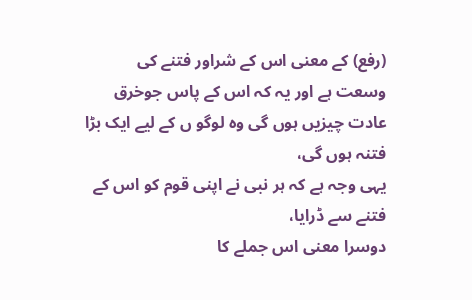(رفع) کے معنی اس کے شراور فتنے کی وسعت ہے اور یہ کہ اس کے پاس جوخرق عادت چیزیں ہوں گی وہ لوگو ں کے لیے ایک بڑا فتنہ ہوں گی،
یہی وجہ ہے کہ ہر نبی نے اپنی قوم کو اس کے فتنے سے ڈرایا،
دوسرا معنی اس جملے کا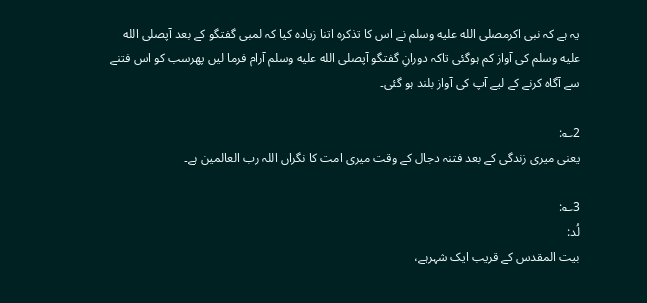یہ ہے کہ نبی اکرمصلى الله عليه وسلم نے اس کا تذکرہ اتنا زیادہ کیا کہ لمبی گفتگو کے بعد آپصلى الله عليه وسلم کی آواز کم ہوگئی تاکہ دورانِ گفتگو آپصلى الله عليه وسلم آرام فرما لیں پھرسب کو اس فتنے سے آگاہ کرنے کے لیے آپ کی آواز بلند ہو گئی۔

2؎:
یعنی میری زندگی کے بعد فتنہ دجال کے وقت میری امت کا نگراں اللہ رب العالمین ہے۔

3؎:
لُد:
بیت المقدس کے قریب ایک شہرہے،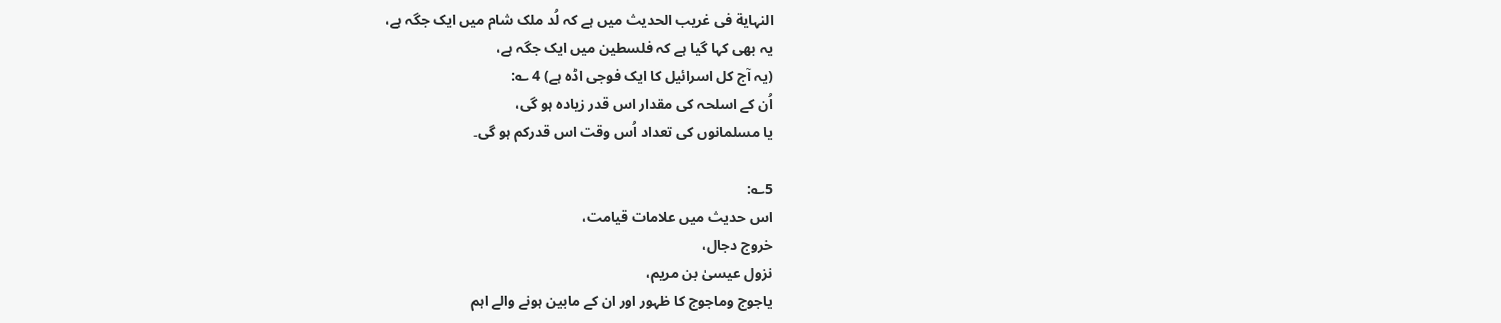النہایة فی غریب الحدیث میں ہے کہ لُد ملک شام میں ایک جگہ ہے،
یہ بھی کہا گیا ہے کہ فلسطین میں ایک جگہ ہے،
(یہ آج کل اسرائیل کا ایک فوجی اڈہ ہے) 4 ؎:
اُن کے اسلحہ کی مقدار اس قدر زیادہ ہو گی،
یا مسلمانوں کی تعداد اُس وقت اس قدرکم ہو گی۔

5؎:
اس حدیث میں علامات قیامت،
خروج دجال،
نزول عیسیٰ بن مریم،
یاجوج وماجوج کا ظہور اور ان کے مابین ہونے والے اہم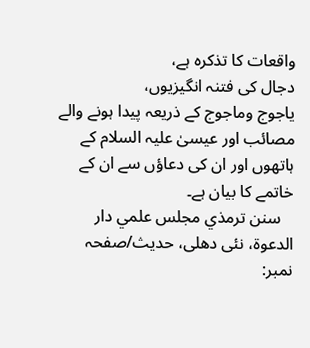واقعات کا تذکرہ ہے،
دجال کی فتنہ انگیزیوں،
یاجوج وماجوج کے ذریعہ پیدا ہونے والے مصائب اور عیسیٰ علیہ السلام کے ہاتھوں اور ان کی دعاؤں سے ان کے خاتمے کا بیان ہے۔
   سنن ترمذي مجلس علمي دار الدعوة، نئى دهلى، حدیث/صفحہ نمبر: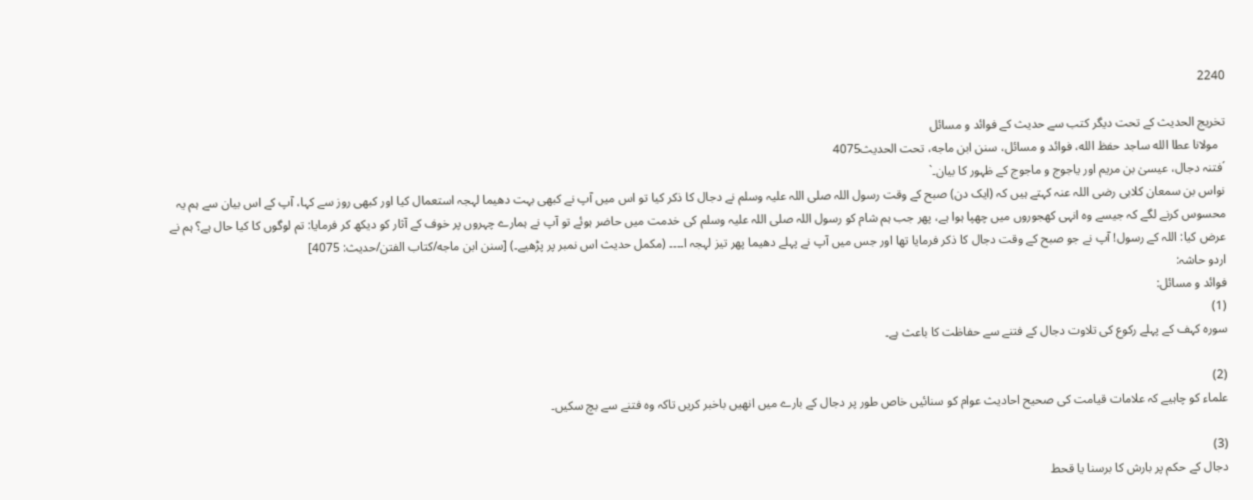2240

تخریج الحدیث کے تحت دیگر کتب سے حدیث کے فوائد و مسائل
  مولانا عطا الله ساجد حفظ الله، فوائد و مسائل، سنن ابن ماجه، تحت الحديث4075
´فتنہ دجال، عیسیٰ بن مریم اور یاجوج و ماجوج کے ظہور کا بیان۔`
نواس بن سمعان کلابی رضی اللہ عنہ کہتے ہیں کہ (ایک دن) صبح کے وقت رسول اللہ صلی اللہ علیہ وسلم نے دجال کا ذکر کیا تو اس میں آپ نے کبھی بہت دھیما لہجہ استعمال کیا اور کبھی روز سے کہا، آپ کے اس بیان سے ہم یہ محسوس کرنے لگے کہ جیسے وہ انہی کھجوروں میں چھپا ہوا ہے، پھر جب ہم شام کو رسول اللہ صلی اللہ علیہ وسلم کی خدمت میں حاضر ہوئے تو آپ نے ہمارے چہروں پر خوف کے آثار کو دیکھ کر فرمایا: تم لوگوں کا کیا حال ہے؟ ہم نے عرض کیا: اللہ کے رسول! آپ نے جو صبح کے وقت دجال کا ذکر فرمایا تھا اور جس میں آپ نے پہلے دھیما پھر تیز لہجہ ا۔۔۔۔ (مکمل حدیث اس نمبر پر پڑھیے۔) [سنن ابن ماجه/كتاب الفتن/حدیث: 4075]
اردو حاشہ:
فوائد و مسائل:
(1)
سورہ کہف کے پہلے رکوع کی تلاوت دجال کے فتنے سے حفاظت کا باعث ہے۔

(2)
علماء کو چاہیے کہ علامات قیامت کی صحیح احادیث عوام کو سنائیں خاص طور پر دجال کے بارے میں انھیں باخبر کریں تاکہ وہ فتنے سے بچ سکیں۔

(3)
دجال کے حکم پر بارش کا برسنا یا قحط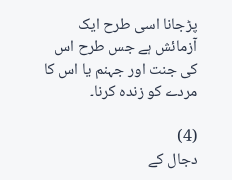پڑجانا اسی طرح ایک آزمائش ہے جس طرح اس کی جنت اور جہنم یا اس کا مردے کو زندہ کرنا۔

(4)
دجال کے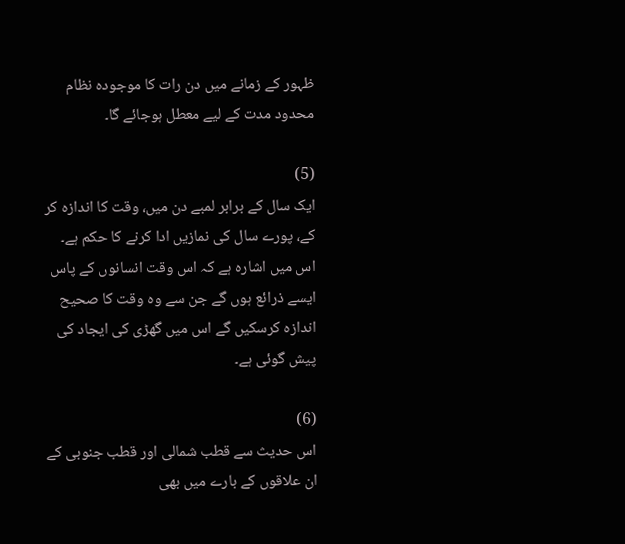ظہور کے زمانے میں دن رات کا موجودہ نظام محدود مدت کے لیے معطل ہوجائے گا۔

(5)
ایک سال کے برابر لمبے دن میں، وقت کا اندازہ کر کے، پورے سال کی نمازیں ادا کرنے کا حکم ہے۔
اس میں اشارہ ہے کہ اس وقت انسانوں کے پاس ایسے ذرائع ہوں گے جن سے وہ وقت کا صحیح اندازہ کرسکیں گے اس میں گھڑی کی ایجاد کی پیش گوئی ہے۔

(6)
اس حدیث سے قطب شمالی اور قطب جنوبی کے ان علاقوں کے بارے میں بھی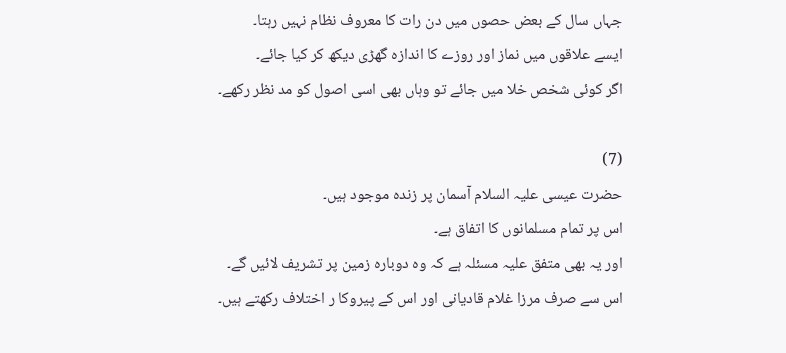جہاں سال کے بعض حصوں میں دن رات کا معروف نظام نہیں رہتا۔
ایسے علاقوں میں نماز اور روزے کا اندازہ گھڑی دیکھ کر کیا جائے۔
اگر کوئی شخص خلا میں جائے تو وہاں بھی اسی اصول کو مد نظر رکھے۔

(7)
حضرت عیسی علیہ السلام آسمان پر زندہ موجود ہیں۔
اس پر تمام مسلمانوں کا اتفاق ہے۔
اور یہ بھی متفق علیہ مسئلہ ہے کہ وہ دوبارہ زمین پر تشریف لائیں گے۔
اس سے صرف مرزا غلام قادیانی اور اس کے پیروکا ر اختلاف رکھتے ہیں۔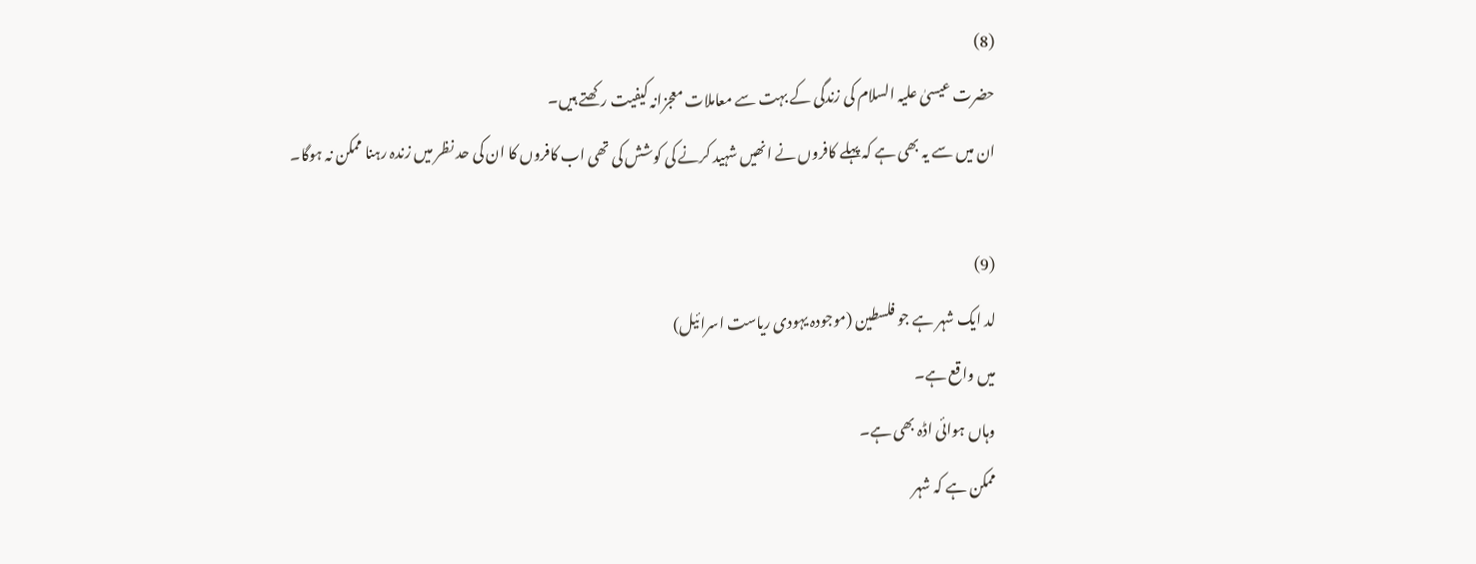(8)
حضرت عیسیٰ علیہ السلام کی زندگی کے بہت سے معاملات معجزانہ کیفیت رکھتے ہیں۔
ان میں سے یہ بھی ہے کہ پہلے کافروں نے انھیں شہید کرنے کی کوشش کی تھی اب کافروں کا ان کی حد نظر میں زندہ رہنا ممکن نہ ہوگا۔

(9)
لد ایک شہر ہے جو فلسطین (موجودہ یہودی ریاست اسرائیل)
میں واقع ہے۔
وہاں ہوائی اڈہ بھی ہے۔
ممکن ہے کہ شہر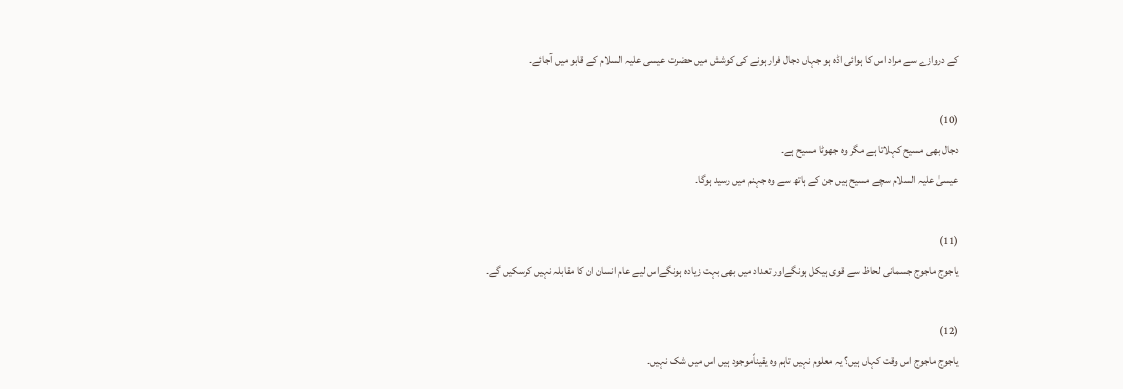کے دروازے سے مراد اس کا ہوائی اڈہ ہو جہاں دجال فرار ہونے کی کوشش میں حضرت عیسی علیہ السلام کے قابو میں آجائے۔

(10)
دجال بھی مسیح کہلاتا ہے مگر وہ جھوٹا مسیح ہے۔
عیسیٰ علیہ السلام سچے مسیح ہیں جن کے ہاتھ سے وہ جہنم میں رسید ہوگا۔

(11)
یاجوج ماجوج جسمانی لحاظ سے قوی ہیکل ہونگےاور تعداد میں بھی بہت زیادہ ہونگےاس لیے عام انسان ان کا مقابلہ نہیں کرسکیں گے۔

(12)
یاجوج ماجوج اس وقت کہاں ہیں؟ یہ معلوم نہیں تاہم وہ یقیناًموجود ہیں اس میں شک نہیں۔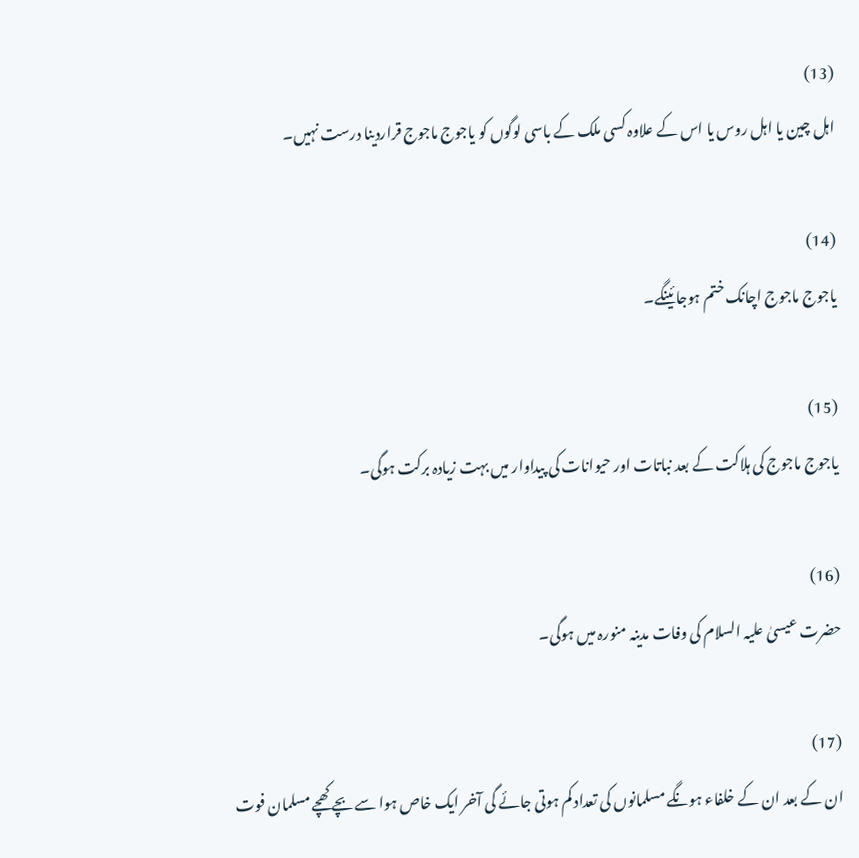(13)
اہل چین یا اہل روس یا اس کے علاوہ کسی ملک کے باسی لوگوں کو یاجوج ماجوج قراردینا درست نہیں۔

(14)
یاجوج ماجوج اچانک ختم ہوجائینگے۔

(15)
یاجوج ماجوج کی ہلاکت کے بعد نباتات اور حیوانات کی پیداوار میں بہت زیادہ برکت ہوگی۔

(16)
حضرت عیسیٰ علیہ السلام کی وفات مدینہ منورہ میں ہوگی۔

(17)
ان کے بعد ان کے خلفاء ہونگے مسلمانوں کی تعداد کم ہوتی جائے گی آخر ایک خاص ہوا سے بچے کھچے مسلمان فوت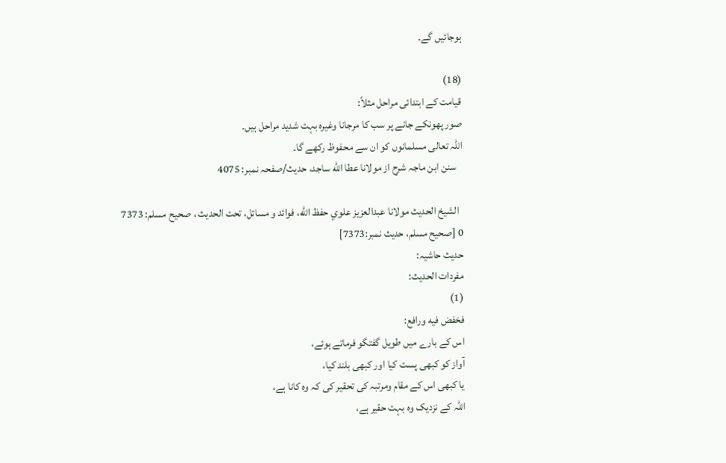ہوجائیں گے۔

(18)
قیامت کے ابتدائی مراحل مثلاً:
صور پھونکے جانے پر سب کا مرجانا وغیرہ بہت شدید مراحل ہیں۔
اللہ تعالی مسلمانوں کو ان سے محفوظ رکھے گا۔
   سنن ابن ماجہ شرح از مولانا عطا الله ساجد، حدیث/صفحہ نمبر: 4075

  الشيخ الحديث مولانا عبدالعزيز علوي حفظ الله، فوائد و مسائل، تحت الحديث ، صحيح مسلم: 7373
0 [صحيح مسلم، حديث نمبر:7373]
حدیث حاشیہ:
مفردات الحدیث:
(1)
فخفض فيه ورافع:
اس کے بارے میں طویل گفتگو فرماتے ہوئے،
آواز کو کبھی پست کیا اور کبھی بلند کیا،
یا کبھی اس کے مقام ومرتبہ کی تحقیر کی کہ وہ کانا ہے،
اللہ کے نزدیک وہ بہت حقیر ہے،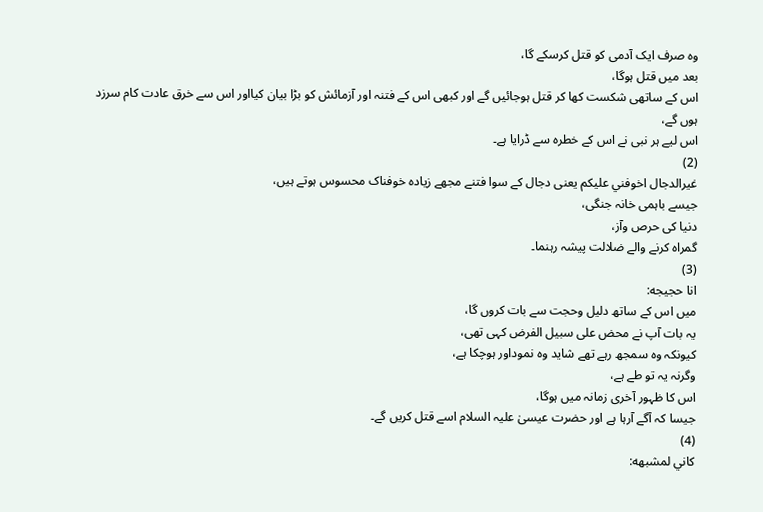وہ صرف ایک آدمی کو قتل کرسکے گا،
بعد میں قتل ہوگا،
اس کے ساتھی شکست کھا کر قتل ہوجائیں گے اور کبھی اس کے فتنہ اور آزمائش کو بڑا بیان کیااور اس سے خرق عادت کام سرزد ہوں گے،
اس لیے ہر نبی نے اس کے خطرہ سے ڈرایا ہے۔
(2)
غيرالدجال اخوفني عليكم یعنی دجال کے سوا فتنے مجھے زیادہ خوفناک محسوس ہوتے ہیں،
جیسے باہمی خانہ جنگی،
دنیا کی حرص وآز،
گمراہ کرنے والے ضلالت پیشہ رہنما۔
(3)
انا حجيجه:
میں اس کے ساتھ دلیل وحجت سے بات کروں گا،
یہ بات آپ نے محض علی سبیل الفرض کہی تھی،
کیونکہ وہ سمجھ رہے تھے شاید وہ نموداور ہوچکا ہے،
وگرنہ یہ تو طے ہے،
اس کا ظہور آخری زمانہ میں ہوگا،
جیسا کہ آگے آرہا ہے اور حضرت عیسیٰ علیہ السلام اسے قتل کریں گے۔
(4)
كاني لمشبهه: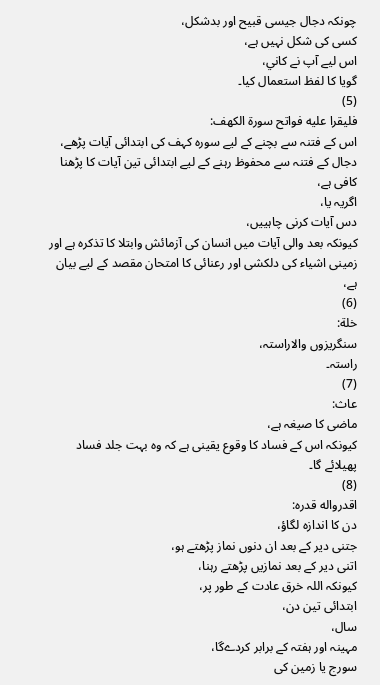چونکہ دجال جیسی قبیح اور بدشکل،
کسی کی شکل نہیں ہے،
اس لیے آپ نے كاني،
گویا کا لفظ استعمال کیا۔
(5)
فليقرا عليه فواتح سورة الكهف:
اس کے فتنہ سے بچنے کے لیے سورہ کہف کی ابتدائی آیات پڑھے،
دجال کے فتنہ سے محفوظ رہنے کے لیے ابتدائی تین آیات کا پڑھنا کافی ہے،
اگریہ یا،
دس آیات کرنی چاہییں،
کیونکہ بعد والی آیات میں انسان کی آزمائش وابتلا کا تذکرہ ہے اور زمینی اشیاء کی دلکشی اور رعنائی کا امتحان مقصد کے لیے بیان ہے،
(6)
خلة:
سنگریزوں والاراستہ،
راستہ۔
(7)
عاث:
ماضی کا صیغہ ہے،
کیونکہ اس کے فساد کا وقوع یقینی ہے کہ وہ بہت جلد فساد پھیلائے گا۔
(8)
اقدرواله قدره:
دن کا اندازہ لگاؤ،
جتنی دیر کے بعد ان دنوں نماز پڑھتے ہو،
اتنی دیر کے بعد نمازیں پڑھتے رہنا،
کیونکہ اللہ خرق عادت کے طور پر،
ابتدائی تین دن،
سال،
مہینہ اور ہفتہ کے برابر کردےگا،
سورج یا زمین کی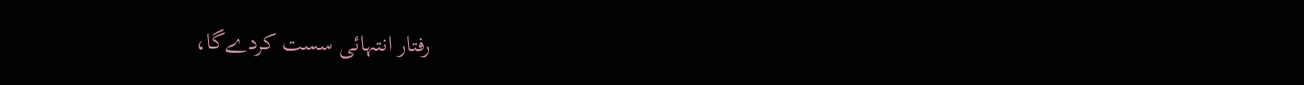رفتار انتہائی سست کردےگا،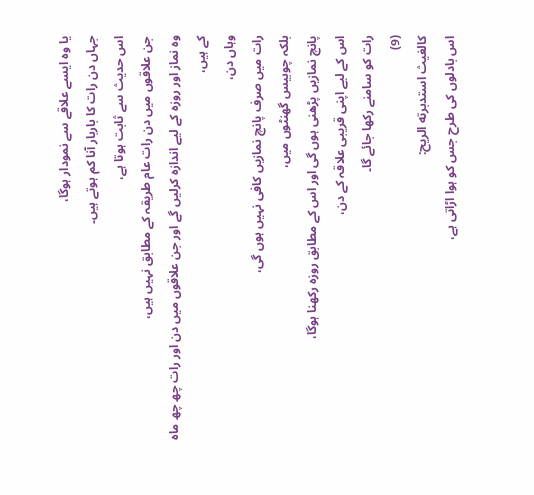یا وہ ایسے علاقے سے نمودار ہوگا،
جہاں دن رات کا باربار آنا کم ہوتے ہیں۔
اس حدیث سے ثابت ہوتا ہے،
جن علاقوں میں دن رات عام طریقہ کے مطابق نہیں ہیں،
وہ نماز اور روزہ کے لیے اندازہ کرلیں گے اور جن علاقوں میں دن اور رات چھ چھ ماہ کے ہیں،
وہاں دن،
رات میں صرف پانچ نمازیں کافی نہیں ہوں گی،
بلکہ چوبیس گھنٹوں میں،
پانچ نمازیں پڑھنی ہوں گی اور اس کے مطابق روزہ رکھنا ہوگا،
اس کے لیے اپنی قریبی علاقہ کے دن،
رات کو سامنے رکھا جائے گا۔
(9)
كالغيث استدبرته الريح:
اس بادلوں کی طرح جس کو ہوا اڑاتی ہے،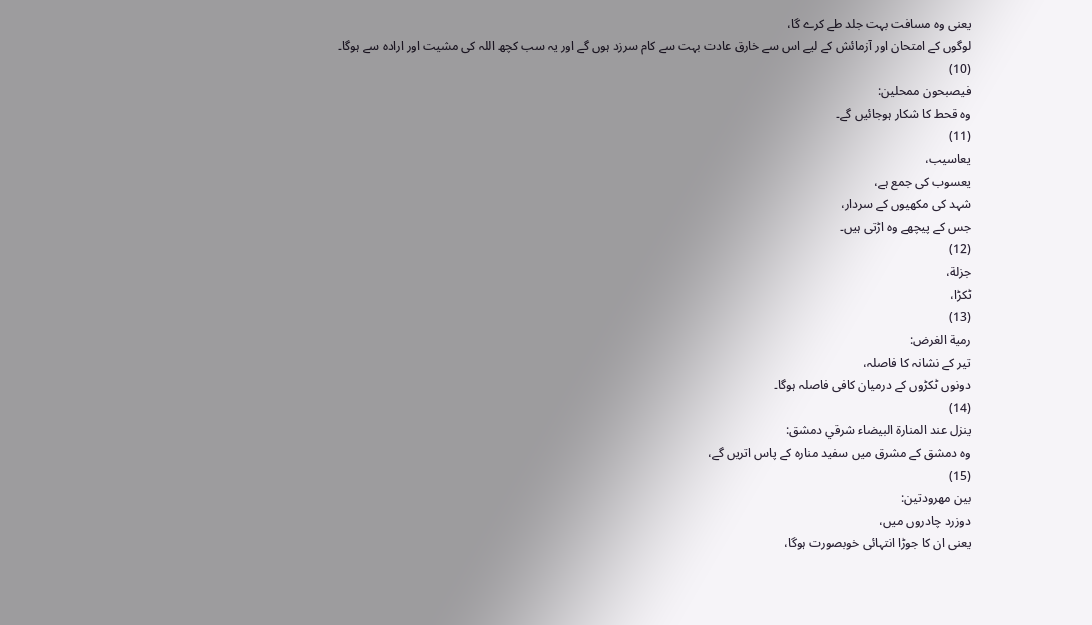یعنی وہ مسافت بہت جلد طے کرے گا،
لوگوں کے امتحان اور آزمائش کے لیے اس سے خارق عادت بہت سے کام سرزد ہوں گے اور یہ سب کچھ اللہ کی مشیت اور ارادہ سے ہوگا۔
(10)
فيصبحون ممحلين:
وہ قحط کا شکار ہوجائیں گے۔
(11)
يعاسيب،
يعسوب کی جمع ہے،
شہد کی مکھیوں کے سردار،
جس کے پیچھے وہ اڑتی ہیں۔
(12)
جزلة،
ٹکڑا،
(13)
رمية الغرض:
تیر کے نشانہ کا فاصلہ،
دونوں ٹکڑوں کے درمیان کافی فاصلہ ہوگا۔
(14)
ينزل عند المنارة البيضاء شرقي دمشق:
وہ دمشق کے مشرق میں سفید منارہ کے پاس اتریں گے،
(15)
بين مهرودتين:
دوزرد چادروں میں،
یعنی ان کا جوڑا انتہائی خوبصورت ہوگا،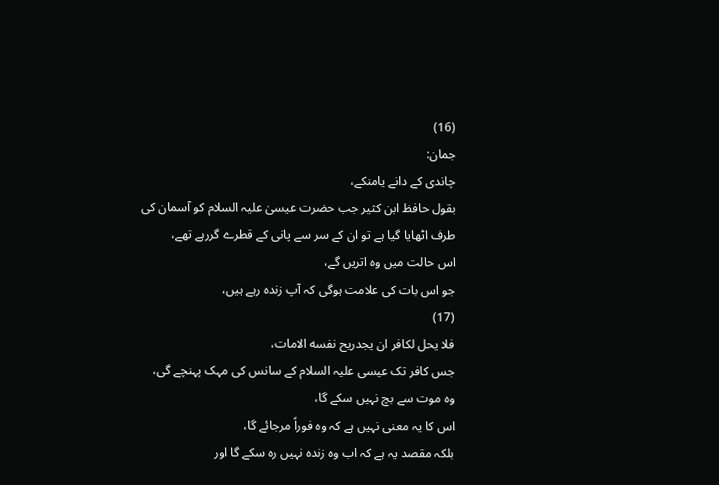(16)
جمان:
چاندی کے دانے یامنکے،
بقول حافظ ابن کثیر جب حضرت عیسیٰ علیہ السلام کو آسمان کی طرف اٹھایا گیا ہے تو ان کے سر سے پانی کے قطرے گررہے تھے،
اس حالت میں وہ اتریں گے،
جو اس بات کی علامت ہوگی کہ آپ زندہ رہے ہیں،
(17)
فلا يحل لكافر ان يجدريح نفسه الامات،
جس کافر تک عیسی علیہ السلام کے سانس کی مہک پہنچے گی،
وہ موت سے بچ نہیں سکے گا،
اس کا یہ معنی نہیں ہے کہ وہ فوراً مرجائے گا،
بلکہ مقصد یہ ہے کہ اب وہ زندہ نہیں رہ سکے گا اور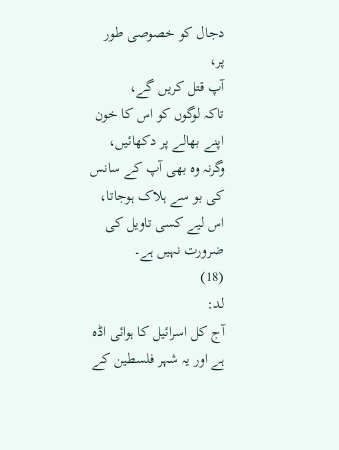دجال کو خصوصی طور پر،
آپ قتل کریں گے،
تاکہ لوگوں کو اس کا خون اپنے بھالے پر دکھائیں،
وگرنہ وہ بھی آپ کے سانس کی بو سے ہلاک ہوجاتا،
اس لیے کسی تاویل کی ضرورت نہیں ہے۔
(18)
لد:
آج کل اسرائیل کا ہوائی اڈہ ہے اور یہ شہر فلسطین کے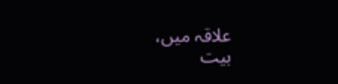علاقہ میں،
بیت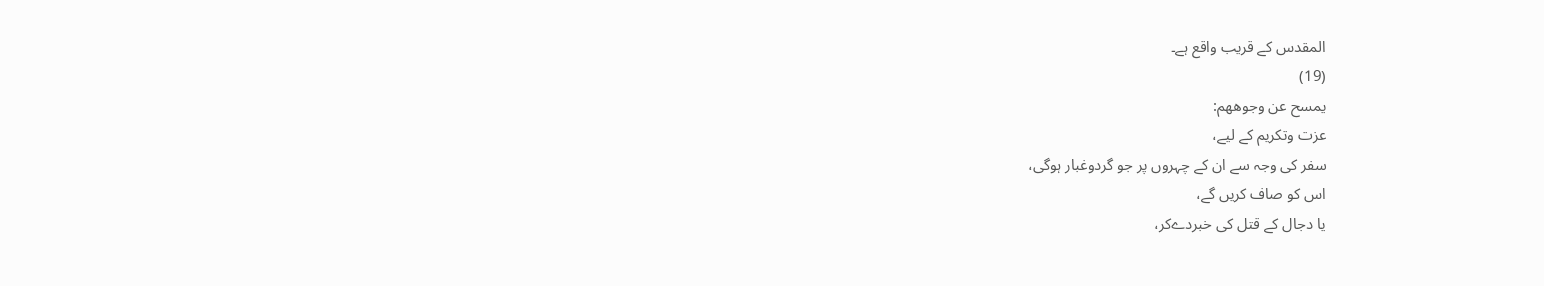المقدس کے قریب واقع ہے۔
(19)
يمسح عن وجوههم:
عزت وتکریم کے لیے،
سفر کی وجہ سے ان کے چہروں پر جو گردوغبار ہوگی،
اس کو صاف کریں گے،
یا دجال کے قتل کی خبردےکر،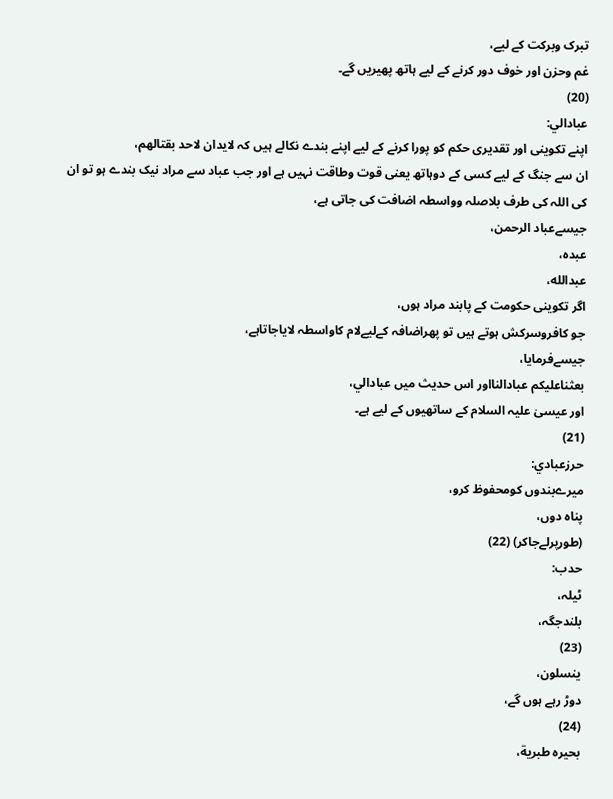تبرک وبرکت کے لیے،
غم وحزن اور خوف دور کرنے کے لیے ہاتھ پھیریں گے۔
(20)
عبادالي:
اپنے تکوینی اور تقدیری حکم کو پورا کرنے کے لیے اپنے بندے نکالے ہیں کہ لايدان لاحد بقتالهم،
ان سے جنگ کے لیے کسی کے دوہاتھ یعنی قوت وطاقت نہیں ہے اور جب عباد سے مراد نیک بندے ہو تو ان کی اللہ کی طرف بلاصلہ وواسطہ اضافت کی جاتی ہے،
جیسےعباد الرحمن،
عبده،
عبدالله،
اگر تکوینی حکومت کے پابند مراد ہوں،
جو کافروسرکش ہوتے ہیں تو پھراضافہ کےلیےلام کاواسطہ لایاجاتاہے،
جیسےفرمایا،
بعثناعليكم عبادالنااور اس حدیث میں عبادالي،
اور عیسیٰ علیہ السلام کے ساتھیوں کے لیے ہے۔
(21)
حرزعبادي:
میرےبندوں کومحفوظ کرو،
پناہ دوں،
(طورپرلےجاکر) (22)
حدب:
ٹیلہ،
بلندجگہ،
(23)
ينسلون،
دوڑ رہے ہوں گے،
(24)
بحيره طبرية،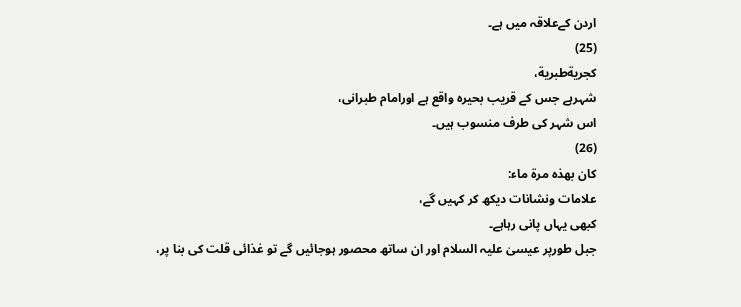اردن کےعلاقہ میں ہے۔
(25)
كجريةطبرية،
شہرہے جس کے قریب بحیرہ واقع ہے اورامام طبرانی،
اس شہر کی طرف منسوب ہیں۔
(26)
كان بهذه مرة ماء:
علامات ونشانات دیکھ کر کہیں گے،
کبھی یہاں پانی رہاہے۔
جبل طورپر عیسیٰ علیہ السلام اور ان ساتھ محصور ہوجائیں گے تو غذائی قلت کی بنا پر،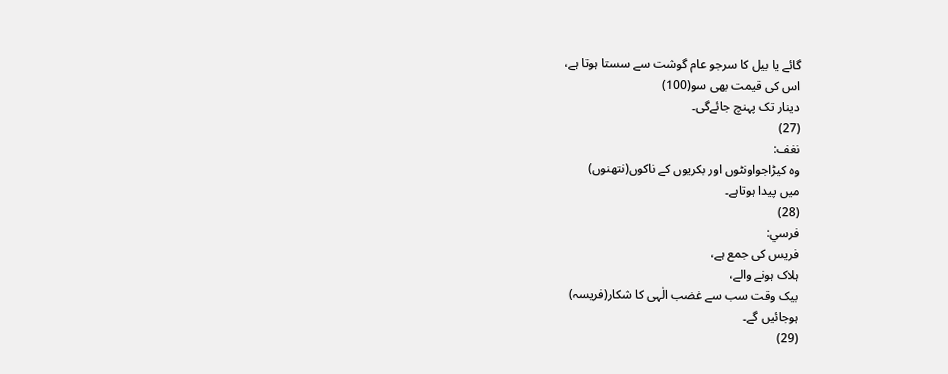گائے یا بیل کا سرجو عام گوشت سے سستا ہوتا ہے،
اس کی قیمت بھی سو(100)
دینار تک پہنچ جائےگی۔
(27)
نغف:
وہ کیڑاجواونٹوں اور بکریوں کے ناکوں(نتھنوں)
میں پیدا ہوتاہے۔
(28)
فرسي:
فريس کی جمع ہے،
ہلاک ہونے والے،
بیک وقت سب سے غضب الٰہی کا شکار(فریسہ)
ہوجائیں گے۔
(29)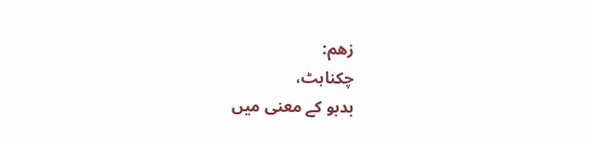زهم:
چکناہٹ،
بدبو کے معنی میں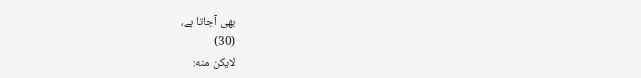بھی آجاتا ہے،
(30)
لايكن منه: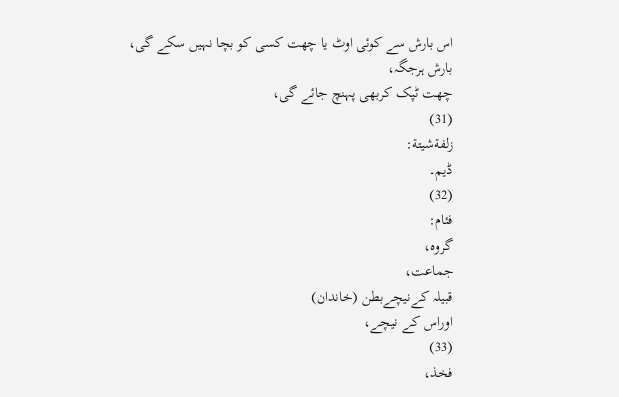اس بارش سے کوئی اوٹ یا چھت کسی کو بچا نہیں سکے گی،
بارش ہرجگہ،
چھت ٹپک کربھی پہنچ جائے گی،
(31)
زلفةشيتة:
ڈیم۔
(32)
فئام:
گروہ،
جماعت،
قبیلہ کےنیچےبطن (خاندان)
اوراس کے نیچے،
(33)
فخذ،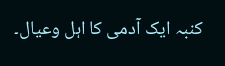کنبہ ایک آدمی کا اہل وعیال۔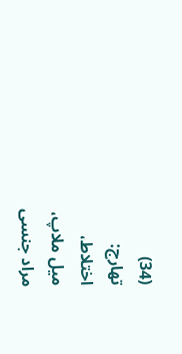(34)
تهارج:
اختلاط،
میل ملاپ،
مراد جنسی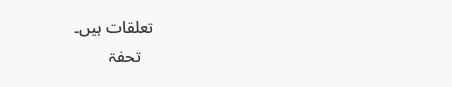تعلقات ہیں۔
   تحفۃ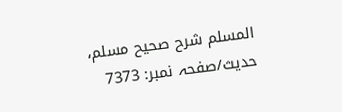المسلم شرح صحیح مسلم، حدیث/صفحہ نمبر: 7373